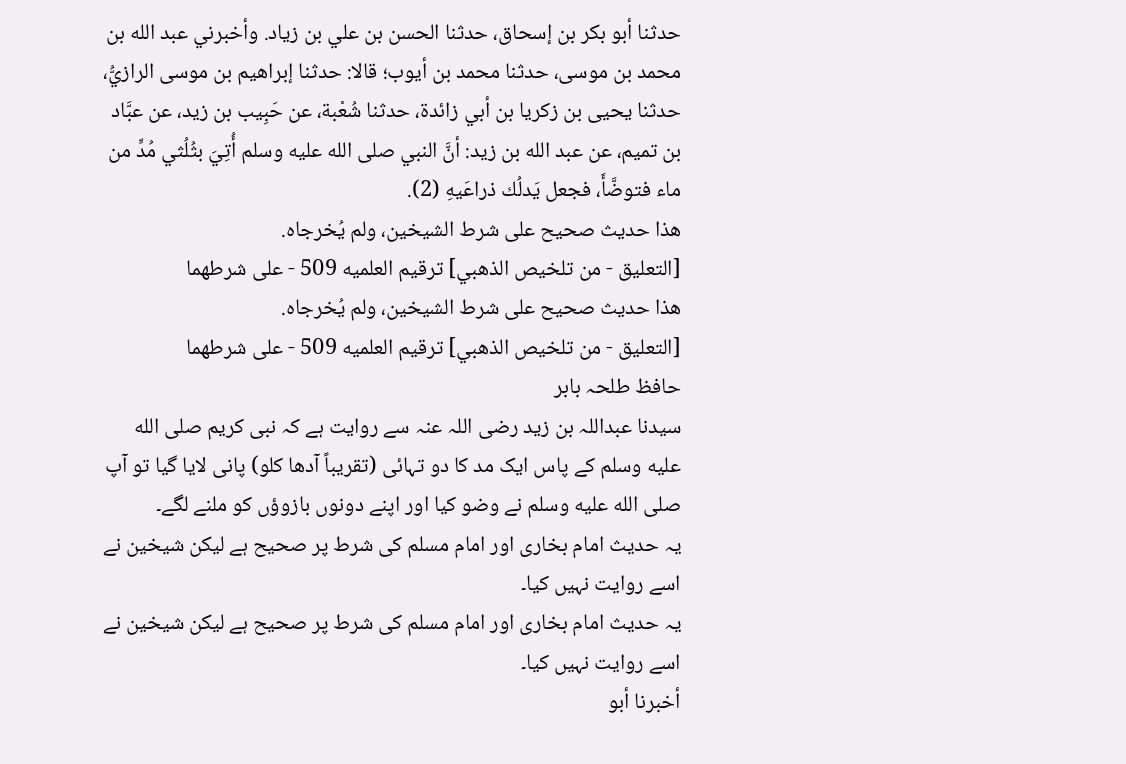حدثنا أبو بكر بن إسحاق، حدثنا الحسن بن علي بن زياد. وأخبرني عبد الله بن محمد بن موسى، حدثنا محمد بن أيوب؛ قالا: حدثنا إبراهيم بن موسى الرازيُّ، حدثنا يحيى بن زكريا بن أبي زائدة، حدثنا شُعْبة، عن حَبِيب بن زيد، عن عبَّاد بن تميم، عن عبد الله بن زيد: أنَّ النبي صلى الله عليه وسلم أُتِيَ بثُلُثي مُدٍّ من ماء فتوضَّأَ، فجعل يَدلُك ذراعَيهِ (2).
هذا حديث صحيح على شرط الشيخين، ولم يُخرجاه.
[التعليق - من تلخيص الذهبي] ترقيم العلميه 509 - على شرطهما
هذا حديث صحيح على شرط الشيخين، ولم يُخرجاه.
[التعليق - من تلخيص الذهبي] ترقيم العلميه 509 - على شرطهما
حافظ طلحہ بابر
سیدنا عبداللہ بن زید رضی اللہ عنہ سے روایت ہے کہ نبی کریم صلى الله عليه وسلم کے پاس ایک مد کا دو تہائی (تقریباً آدھا کلو) پانی لایا گیا تو آپ صلى الله عليه وسلم نے وضو کیا اور اپنے دونوں بازوؤں کو ملنے لگے۔
یہ حدیث امام بخاری اور امام مسلم کی شرط پر صحیح ہے لیکن شیخین نے اسے روایت نہیں کیا۔
یہ حدیث امام بخاری اور امام مسلم کی شرط پر صحیح ہے لیکن شیخین نے اسے روایت نہیں کیا۔
أخبرنا أبو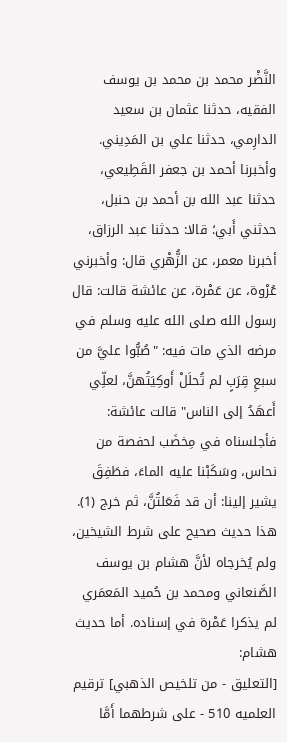النَّضْر محمد بن محمد بن يوسف الفقيه، حدثنا عثمان بن سعيد الدارِمي، حدثنا علي بن المَدِيني. وأخبرنا أحمد بن جعفر القَطِيعي، حدثنا عبد الله بن أحمد بن حنبل، حدثني أَبي؛ قالا: حدثنا عبد الرزاق، أخبرنا معمر، عن الزُّهْري قال: وأخبرني عُرْوة، عن عَمْرة، عن عائشة قالت: قال رسول الله صلى الله عليه وسلم في مرضه الذي مات فيه: "صُبُّوا عليَّ من سبعِ قِرَبٍ لم تُحلَلْ أَوكِيَتُهنَّ، لعلِّي أَعهَدُ إلى الناس" قالت عائشة: فأجلسناه في مِخضَب لحفصة من نحاس، وسَكَبْنا عليه الماءَ، فطَفِقَ يشير إلينا: أن قد فَعَلتُنَّ، ثم خرج (1).
هذا حديث صحيح على شرط الشيخين، ولم يُخرجاه لأنَّ هشام بن يوسف الصَّنعاني ومحمد بن حُميد المَعمَري لم يذكرا عَمْرة في إسناده. أما حديث هشام:
[التعليق - من تلخيص الذهبي] ترقيم العلميه 510 - على شرطهما أَمَّا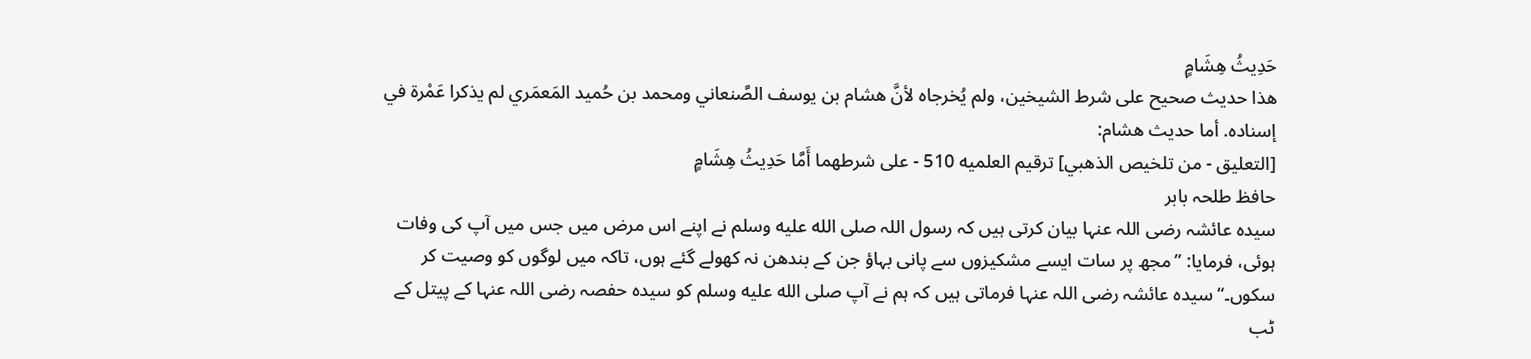حَدِيثُ هِشَامٍ
هذا حديث صحيح على شرط الشيخين، ولم يُخرجاه لأنَّ هشام بن يوسف الصَّنعاني ومحمد بن حُميد المَعمَري لم يذكرا عَمْرة في إسناده. أما حديث هشام:
[التعليق - من تلخيص الذهبي] ترقيم العلميه 510 - على شرطهما أَمَّا حَدِيثُ هِشَامٍ
حافظ طلحہ بابر
سیدہ عائشہ رضی اللہ عنہا بیان کرتی ہیں کہ رسول اللہ صلى الله عليه وسلم نے اپنے اس مرض میں جس میں آپ کی وفات ہوئی، فرمایا: ”مجھ پر سات ایسے مشکیزوں سے پانی بہاؤ جن کے بندھن نہ کھولے گئے ہوں، تاکہ میں لوگوں کو وصیت کر سکوں۔“ سیدہ عائشہ رضی اللہ عنہا فرماتی ہیں کہ ہم نے آپ صلى الله عليه وسلم کو سیدہ حفصہ رضی اللہ عنہا کے پیتل کے ٹب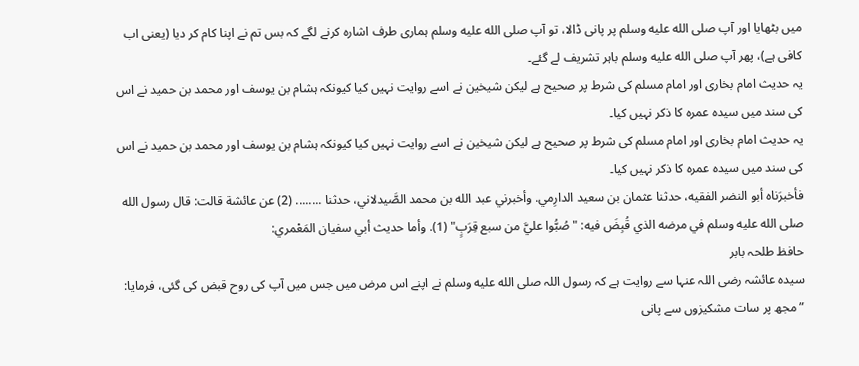میں بٹھایا اور آپ صلى الله عليه وسلم پر پانی ڈالا، تو آپ صلى الله عليه وسلم ہماری طرف اشارہ کرنے لگے کہ بس تم نے اپنا کام کر دیا (یعنی اب کافی ہے)، پھر آپ صلى الله عليه وسلم باہر تشریف لے گئے۔
یہ حدیث امام بخاری اور امام مسلم کی شرط پر صحیح ہے لیکن شیخین نے اسے روایت نہیں کیا کیونکہ ہشام بن یوسف اور محمد بن حمید نے اس کی سند میں سیدہ عمرہ کا ذکر نہیں کیا۔
یہ حدیث امام بخاری اور امام مسلم کی شرط پر صحیح ہے لیکن شیخین نے اسے روایت نہیں کیا کیونکہ ہشام بن یوسف اور محمد بن حمید نے اس کی سند میں سیدہ عمرہ کا ذکر نہیں کیا۔
فأخبرَناه أبو النضر الفقيه، حدثنا عثمان بن سعيد الدارِمي. وأخبرني عبد الله بن محمد الصَّيدلاني، حدثنا ........ (2) عن عائشة قالت: قال رسول الله صلى الله عليه وسلم في مرضه الذي قُبِضَ فيه: "صُبُّوا عليَّ من سبع قِرَبٍ" (1). وأما حديث أبي سفيان المَعْمري:
حافظ طلحہ بابر
سیدہ عائشہ رضی اللہ عنہا سے روایت ہے کہ رسول اللہ صلى الله عليه وسلم نے اپنے اس مرض میں جس میں آپ کی روح قبض کی گئی، فرمایا: ”مجھ پر سات مشکیزوں سے پانی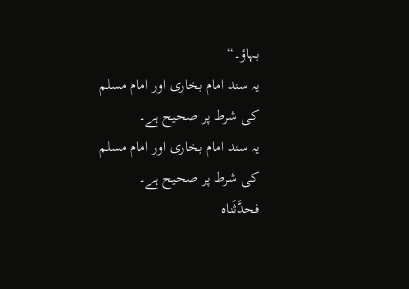بہاؤ۔“
یہ سند امام بخاری اور امام مسلم کی شرط پر صحیح ہے۔
یہ سند امام بخاری اور امام مسلم کی شرط پر صحیح ہے۔
فحدَّثَناه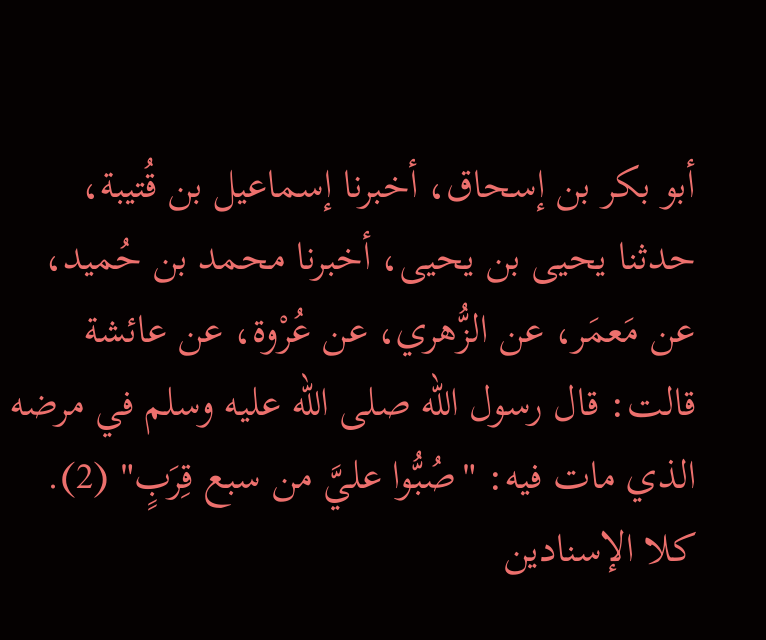أبو بكر بن إسحاق، أخبرنا إسماعيل بن قُتيبة، حدثنا يحيى بن يحيى، أخبرنا محمد بن حُميد، عن مَعمَر، عن الزُّهري، عن عُرْوة، عن عائشة قالت: قال رسول الله صلى الله عليه وسلم في مرضه الذي مات فيه: "صُبُّوا عليَّ من سبع قِرَبٍ" (2). كلا الإسنادين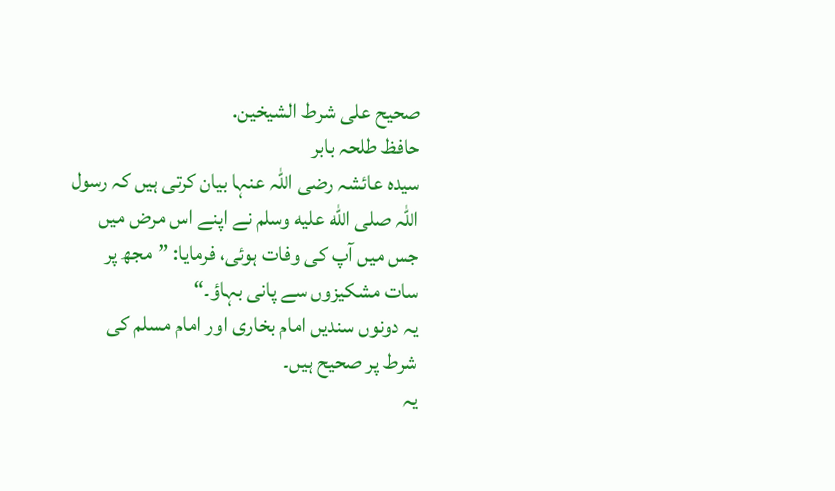صحيح على شرط الشيخين.
حافظ طلحہ بابر
سیدہ عائشہ رضی اللہ عنہا بیان کرتی ہیں کہ رسول اللہ صلى الله عليه وسلم نے اپنے اس مرض میں جس میں آپ کی وفات ہوئی، فرمایا: ”مجھ پر سات مشکیزوں سے پانی بہاؤ۔“
یہ دونوں سندیں امام بخاری اور امام مسلم کی شرط پر صحیح ہیں۔
یہ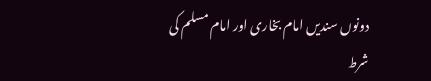دونوں سندیں امام بخاری اور امام مسلم کی شرط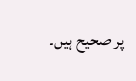پر صحیح ہیں۔